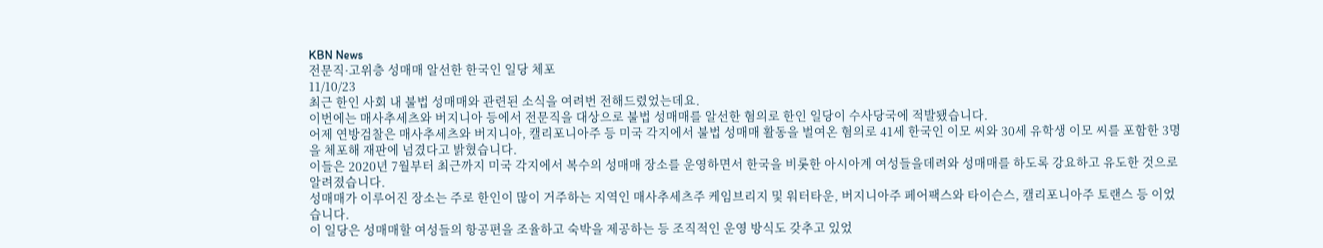KBN News
전문직·고위층 성매매 알선한 한국인 일당 체포
11/10/23
최근 한인 사회 내 불법 성매매와 관련된 소식을 여려번 전해드렸었는데요.
이번에는 매사추세츠와 버지니아 등에서 전문직을 대상으로 불법 성매매를 알선한 혐의로 한인 일당이 수사당국에 적발됐습니다.
어제 연방검찰은 매사추세츠와 버지니아, 캘리포니아주 등 미국 각지에서 불법 성매매 활동을 벌여온 혐의로 41세 한국인 이모 씨와 30세 유학생 이모 씨를 포함한 3명을 체포해 재판에 넘겼다고 밝혔습니다.
이들은 2020년 7월부터 최근까지 미국 각지에서 복수의 성매매 장소를 운영하면서 한국을 비롯한 아시아계 여성들을데려와 성매매를 하도록 강요하고 유도한 것으로 알려졌습니다.
성매매가 이루어진 장소는 주로 한인이 많이 거주하는 지역인 매사추세츠주 케임브리지 및 워터타운, 버지니아주 페어팩스와 타이슨스, 캘리포니아주 토랜스 등 이었습니다.
이 일당은 성매매할 여성들의 항공편을 조율하고 숙박을 제공하는 등 조직적인 운영 방식도 갖추고 있었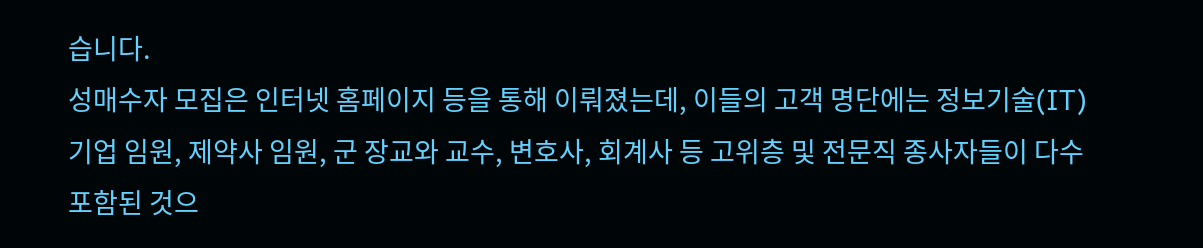습니다.
성매수자 모집은 인터넷 홈페이지 등을 통해 이뤄졌는데, 이들의 고객 명단에는 정보기술(IT) 기업 임원, 제약사 임원, 군 장교와 교수, 변호사, 회계사 등 고위층 및 전문직 종사자들이 다수 포함된 것으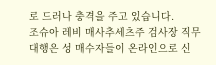로 드러나 충격을 주고 있습니다.
조슈아 레비 매사추세츠주 검사장 직무대행은 성 매수자들이 온라인으로 신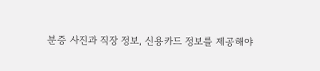분증 사진과 직장 정보, 신용카드 정보를 제공해야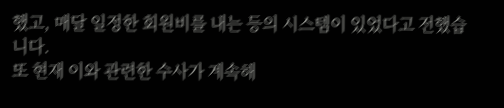했고, 매달 일정한 회원비를 내는 등의 시스템이 있었다고 전했습니다.
또 현재 이와 관련한 수사가 계속해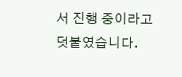서 진행 중이라고 덧붙였습니다.